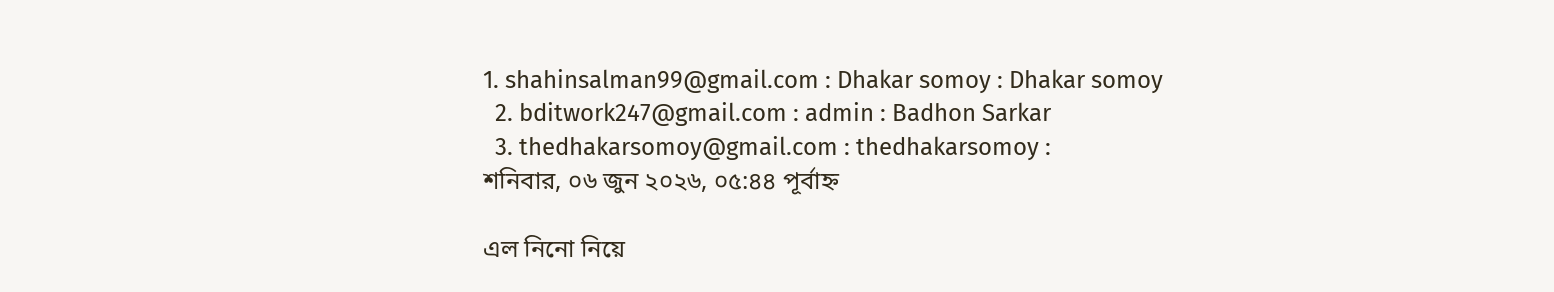1. shahinsalman99@gmail.com : Dhakar somoy : Dhakar somoy
  2. bditwork247@gmail.com : admin : Badhon Sarkar
  3. thedhakarsomoy@gmail.com : thedhakarsomoy :
শনিবার, ০৬ জুন ২০২৬, ০৫:৪৪ পূর্বাহ্ন

এল নিনো নিয়ে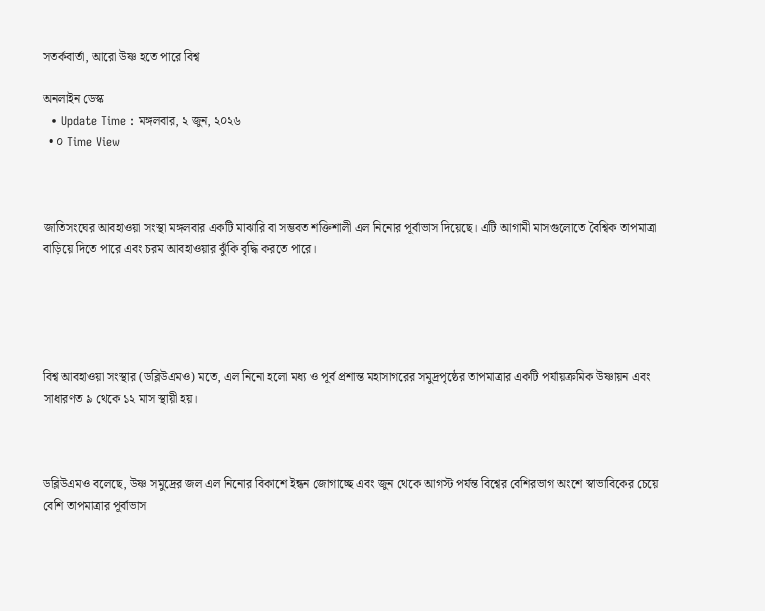সতর্কবার্তা, আরো উষ্ণ হতে পারে বিশ্ব

অনলাইন ডেস্ক
  • Update Time : মঙ্গলবার, ২ জুন, ২০২৬
  • ০ Time View



জাতিসংঘের আবহাওয়া সংস্থা মঙ্গলবার একটি মাঝারি বা সম্ভবত শক্তিশালী এল নিনোর পূর্বাভাস দিয়েছে। এটি আগামী মাসগুলোতে বৈশ্বিক তাপমাত্রা বাড়িয়ে দিতে পারে এবং চরম আবহাওয়ার ঝুঁকি বৃদ্ধি করতে পারে।





বিশ্ব আবহাওয়া সংস্থার (ডব্লিউএমও) মতে, এল নিনো হলো মধ্য ও পূর্ব প্রশান্ত মহাসাগরের সমুদ্রপৃষ্ঠের তাপমাত্রার একটি পর্যায়ক্রমিক উষ্ণায়ন এবং সাধারণত ৯ থেকে ১২ মাস স্থায়ী হয়।



ডব্লিউএমও বলেছে, উষ্ণ সমুদ্রের জল এল নিনোর বিকাশে ইন্ধন জোগাচ্ছে এবং জুন থেকে আগস্ট পর্যন্ত বিশ্বের বেশিরভাগ অংশে স্বাভাবিকের চেয়ে বেশি তাপমাত্রার পূর্বাভাস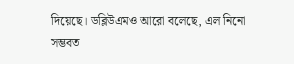দিয়েছে। ডব্লিউএমও আরো বলেছে, এল নিনো সম্ভবত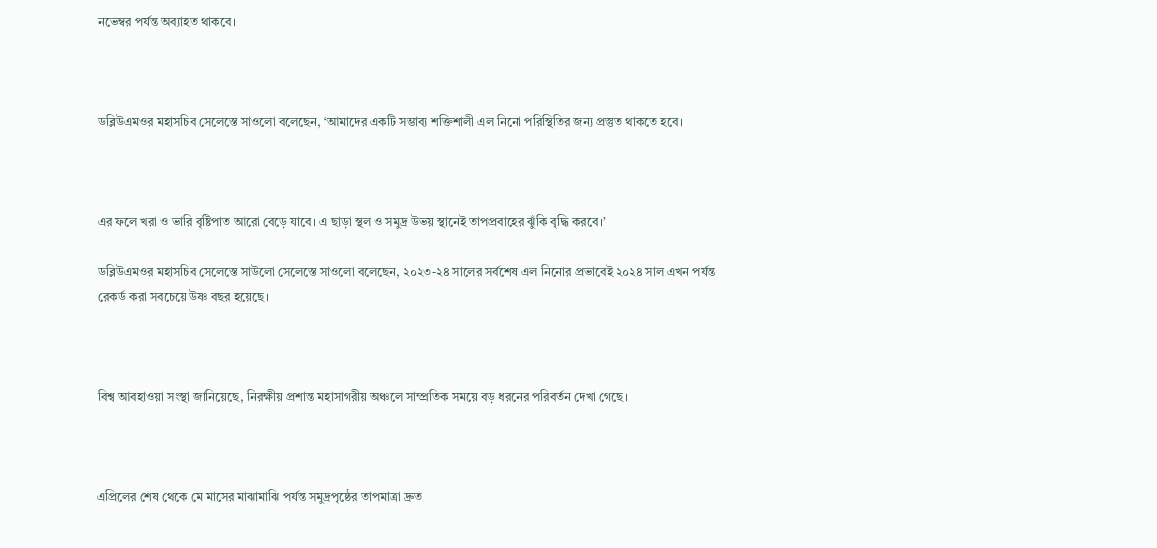নভেম্বর পর্যন্ত অব্যাহত থাকবে।



ডব্লিউএমওর মহাসচিব সেলেস্তে সাওলো বলেছেন, ‘আমাদের একটি সম্ভাব্য শক্তিশালী এল নিনো পরিস্থিতির জন্য প্রস্তুত থাকতে হবে।



এর ফলে খরা ও ভারি বৃষ্টিপাত আরো বেড়ে যাবে। এ ছাড়া স্থল ও সমুদ্র উভয় স্থানেই তাপপ্রবাহের ঝুঁকি বৃদ্ধি করবে।’

ডব্লিউএমওর মহাসচিব সেলেস্তে সাউলো সেলেস্তে সাওলো বলেছেন, ২০২৩-২৪ সালের সর্বশেষ এল নিনোর প্রভাবেই ২০২৪ সাল এখন পর্যন্ত রেকর্ড করা সবচেয়ে উষ্ণ বছর হয়েছে।



বিশ্ব আবহাওয়া সংস্থা জানিয়েছে, নিরক্ষীয় প্রশান্ত মহাসাগরীয় অঞ্চলে সাম্প্রতিক সময়ে বড় ধরনের পরিবর্তন দেখা গেছে।



এপ্রিলের শেষ থেকে মে মাসের মাঝামাঝি পর্যন্ত সমুদ্রপৃষ্ঠের তাপমাত্রা দ্রুত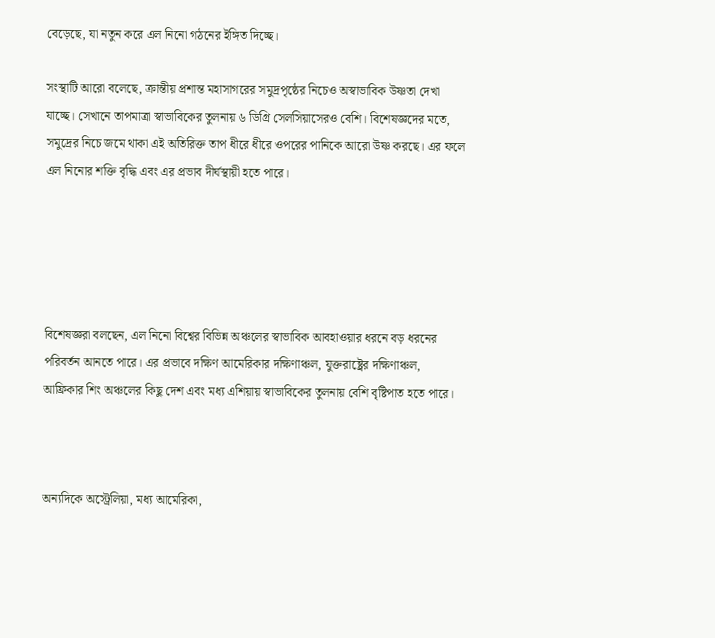বেড়েছে, যা নতুন করে এল নিনো গঠনের ইঙ্গিত দিচ্ছে।

সংস্থাটি আরো বলেছে, ক্রান্তীয় প্রশান্ত মহাসাগরের সমুদ্রপৃষ্ঠের নিচেও অস্বাভাবিক উষ্ণতা দেখা যাচ্ছে। সেখানে তাপমাত্রা স্বাভাবিকের তুলনায় ৬ ডিগ্রি সেলসিয়াসেরও বেশি। বিশেষজ্ঞদের মতে, সমুদ্রের নিচে জমে থাকা এই অতিরিক্ত তাপ ধীরে ধীরে ওপরের পানিকে আরো উষ্ণ করছে। এর ফলে এল নিনোর শক্তি বৃদ্ধি এবং এর প্রভাব দীর্ঘস্থায়ী হতে পারে।





বিশেষজ্ঞরা বলছেন, এল নিনো বিশ্বের বিভিন্ন অঞ্চলের স্বাভাবিক আবহাওয়ার ধরনে বড় ধরনের পরিবর্তন আনতে পারে। এর প্রভাবে দক্ষিণ আমেরিকার দক্ষিণাঞ্চল, যুক্তরাষ্ট্রের দক্ষিণাঞ্চল, আফ্রিকার শিং অঞ্চলের কিছু দেশ এবং মধ্য এশিয়ায় স্বাভাবিকের তুলনায় বেশি বৃষ্টিপাত হতে পারে।



অন্যদিকে অস্ট্রেলিয়া, মধ্য আমেরিকা,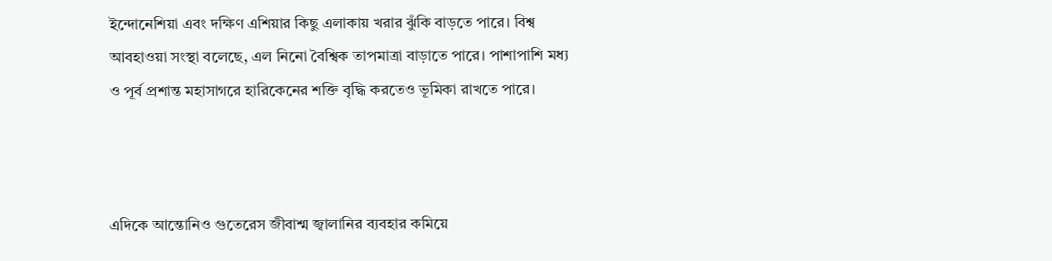ইন্দোনেশিয়া এবং দক্ষিণ এশিয়ার কিছু এলাকায় খরার ঝুঁকি বাড়তে পারে। বিশ্ব আবহাওয়া সংস্থা বলেছে, এল নিনো বৈশ্বিক তাপমাত্রা বাড়াতে পারে। পাশাপাশি মধ্য ও পূর্ব প্রশান্ত মহাসাগরে হারিকেনের শক্তি বৃদ্ধি করতেও ভূমিকা রাখতে পারে।



এদিকে আন্তোনিও গুতেরেস জীবাশ্ম জ্বালানির ব্যবহার কমিয়ে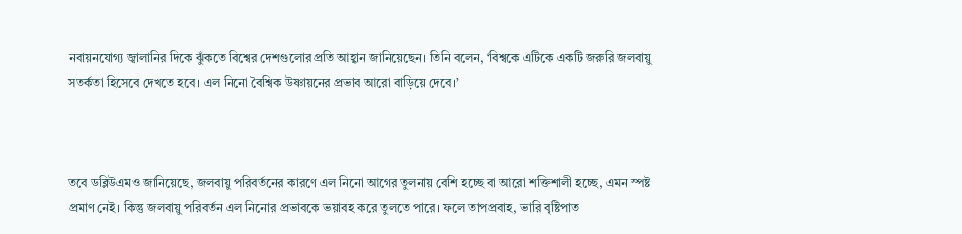নবায়নযোগ্য জ্বালানির দিকে ঝুঁকতে বিশ্বের দেশগুলোর প্রতি আহ্বান জানিয়েছেন। তিনি বলেন, ‘বিশ্বকে এটিকে একটি জরুরি জলবায়ু সতর্কতা হিসেবে দেখতে হবে। এল নিনো বৈশ্বিক উষ্ণায়নের প্রভাব আরো বাড়িয়ে দেবে।’



তবে ডব্লিউএমও জানিয়েছে, জলবায়ু পরিবর্তনের কারণে এল নিনো আগের তুলনায় বেশি হচ্ছে বা আরো শক্তিশালী হচ্ছে, এমন স্পষ্ট প্রমাণ নেই। কিন্তু জলবায়ু পরিবর্তন এল নিনোর প্রভাবকে ভয়াবহ করে তুলতে পারে। ফলে তাপপ্রবাহ, ভারি বৃষ্টিপাত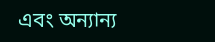এবং অন্যান্য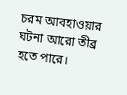চরম আবহাওয়ার ঘটনা আরো তীব্র হতে পারে।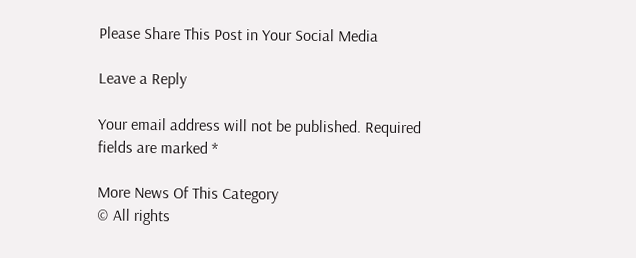Please Share This Post in Your Social Media

Leave a Reply

Your email address will not be published. Required fields are marked *

More News Of This Category
© All rights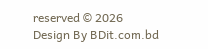reserved © 2026
Design By BDit.com.bd